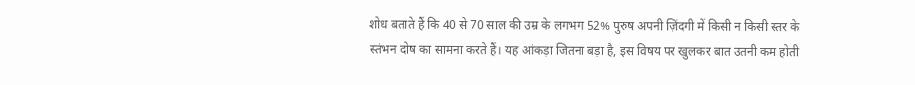शोध बताते हैं कि 40 से 70 साल की उम्र के लगभग 52% पुरुष अपनी ज़िंदगी में किसी न किसी स्तर के स्तंभन दोष का सामना करते हैं। यह आंकड़ा जितना बड़ा है, इस विषय पर खुलकर बात उतनी कम होती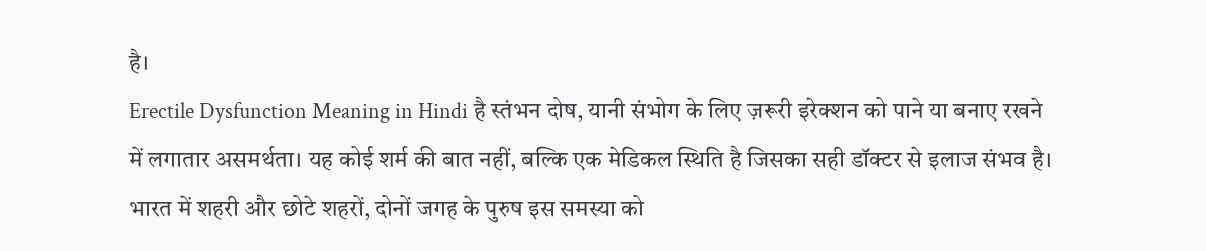है।
Erectile Dysfunction Meaning in Hindi है स्तंभन दोष, यानी संभोग के लिए ज़रूरी इरेक्शन को पाने या बनाए रखने में लगातार असमर्थता। यह कोई शर्म की बात नहीं, बल्कि एक मेडिकल स्थिति है जिसका सही डॉक्टर से इलाज संभव है।
भारत में शहरी और छोटे शहरों, दोनों जगह के पुरुष इस समस्या को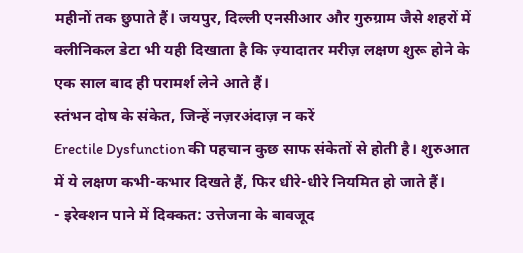महीनों तक छुपाते हैं। जयपुर, दिल्ली एनसीआर और गुरुग्राम जैसे शहरों में क्लीनिकल डेटा भी यही दिखाता है कि ज़्यादातर मरीज़ लक्षण शुरू होने के एक साल बाद ही परामर्श लेने आते हैं।
स्तंभन दोष के संकेत, जिन्हें नज़रअंदाज़ न करें
Erectile Dysfunction की पहचान कुछ साफ संकेतों से होती है। शुरुआत में ये लक्षण कभी-कभार दिखते हैं, फिर धीरे-धीरे नियमित हो जाते हैं।
- इरेक्शन पाने में दिक्कत: उत्तेजना के बावजूद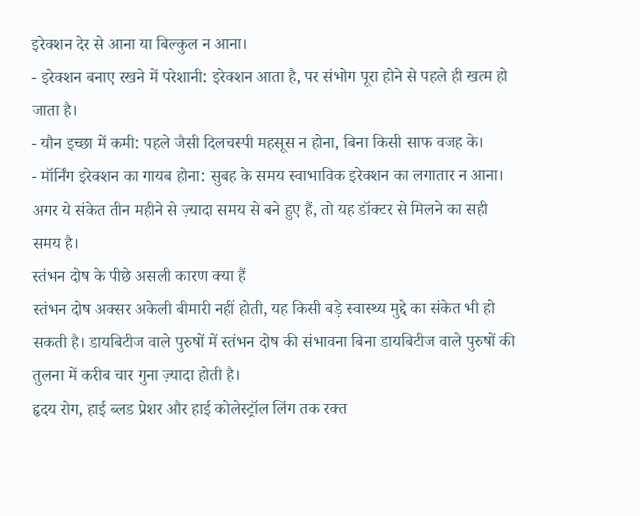इरेक्शन देर से आना या बिल्कुल न आना।
- इरेक्शन बनाए रखने में परेशानी: इरेक्शन आता है, पर संभोग पूरा होने से पहले ही खत्म हो जाता है।
- यौन इच्छा में कमी: पहले जैसी दिलचस्पी महसूस न होना, बिना किसी साफ वजह के।
- मॉर्निंग इरेक्शन का गायब होना: सुबह के समय स्वाभाविक इरेक्शन का लगातार न आना।
अगर ये संकेत तीन महीने से ज़्यादा समय से बने हुए हैं, तो यह डॉक्टर से मिलने का सही समय है।
स्तंभन दोष के पीछे असली कारण क्या हैं
स्तंभन दोष अक्सर अकेली बीमारी नहीं होती, यह किसी बड़े स्वास्थ्य मुद्दे का संकेत भी हो सकती है। डायबिटीज वाले पुरुषों में स्तंभन दोष की संभावना बिना डायबिटीज वाले पुरुषों की तुलना में करीब चार गुना ज़्यादा होती है।
हृदय रोग, हाई ब्लड प्रेशर और हाई कोलेस्ट्रॉल लिंग तक रक्त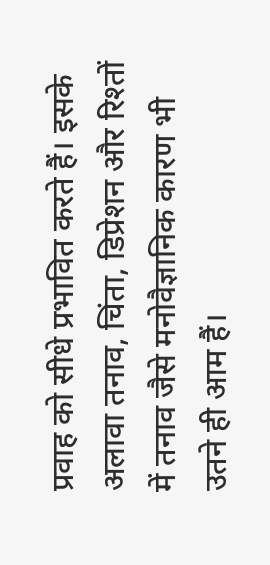प्रवाह को सीधे प्रभावित करते हैं। इसके अलावा तनाव, चिंता, डिप्रेशन और रिश्तों में तनाव जैसे मनोवैज्ञानिक कारण भी उतने ही आम हैं।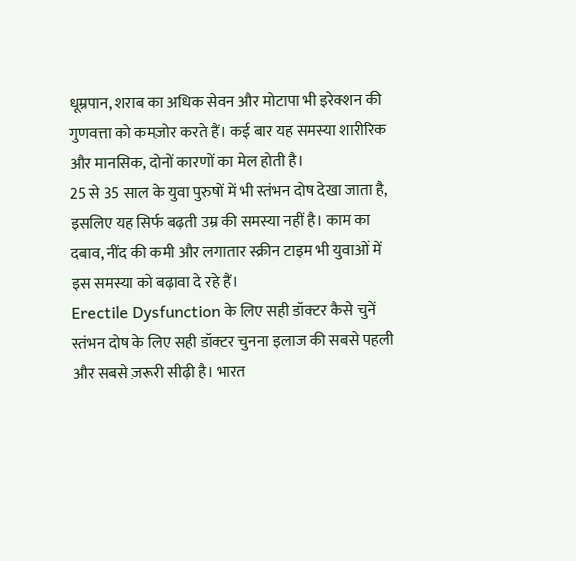धूम्रपान, शराब का अधिक सेवन और मोटापा भी इरेक्शन की गुणवत्ता को कमज़ोर करते हैं। कई बार यह समस्या शारीरिक और मानसिक, दोनों कारणों का मेल होती है।
25 से 35 साल के युवा पुरुषों में भी स्तंभन दोष देखा जाता है, इसलिए यह सिर्फ बढ़ती उम्र की समस्या नहीं है। काम का दबाव, नींद की कमी और लगातार स्क्रीन टाइम भी युवाओं में इस समस्या को बढ़ावा दे रहे हैं।
Erectile Dysfunction के लिए सही डॉक्टर कैसे चुनें
स्तंभन दोष के लिए सही डॉक्टर चुनना इलाज की सबसे पहली और सबसे ज़रूरी सीढ़ी है। भारत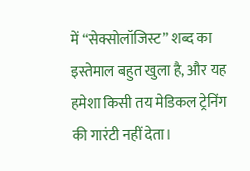में “सेक्सोलॉजिस्ट” शब्द का इस्तेमाल बहुत खुला है, और यह हमेशा किसी तय मेडिकल ट्रेनिंग की गारंटी नहीं देता।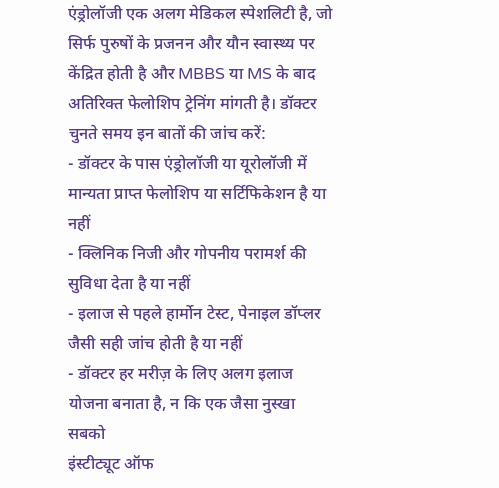एंड्रोलॉजी एक अलग मेडिकल स्पेशलिटी है, जो सिर्फ पुरुषों के प्रजनन और यौन स्वास्थ्य पर केंद्रित होती है और MBBS या MS के बाद अतिरिक्त फेलोशिप ट्रेनिंग मांगती है। डॉक्टर चुनते समय इन बातों की जांच करें:
- डॉक्टर के पास एंड्रोलॉजी या यूरोलॉजी में मान्यता प्राप्त फेलोशिप या सर्टिफिकेशन है या नहीं
- क्लिनिक निजी और गोपनीय परामर्श की सुविधा देता है या नहीं
- इलाज से पहले हार्मोन टेस्ट, पेनाइल डॉप्लर जैसी सही जांच होती है या नहीं
- डॉक्टर हर मरीज़ के लिए अलग इलाज योजना बनाता है, न कि एक जैसा नुस्खा सबको
इंस्टीट्यूट ऑफ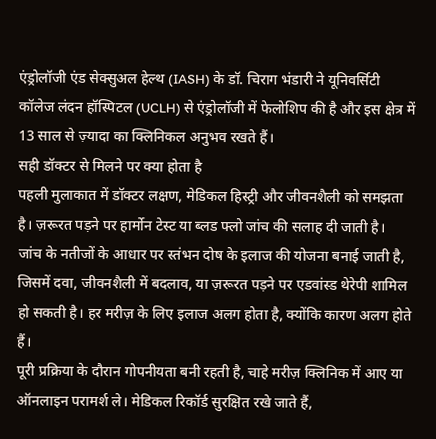एंड्रोलॉजी एंड सेक्सुअल हेल्थ (IASH) के डॉ. चिराग भंडारी ने यूनिवर्सिटी कॉलेज लंदन हॉस्पिटल (UCLH) से एंड्रोलॉजी में फेलोशिप की है और इस क्षेत्र में 13 साल से ज़्यादा का क्लिनिकल अनुभव रखते हैं।
सही डॉक्टर से मिलने पर क्या होता है
पहली मुलाकात में डॉक्टर लक्षण, मेडिकल हिस्ट्री और जीवनशैली को समझता है। ज़रूरत पड़ने पर हार्मोन टेस्ट या ब्लड फ्लो जांच की सलाह दी जाती है।
जांच के नतीजों के आधार पर स्तंभन दोष के इलाज की योजना बनाई जाती है, जिसमें दवा, जीवनशैली में बदलाव, या ज़रूरत पड़ने पर एडवांस्ड थेरेपी शामिल हो सकती है। हर मरीज़ के लिए इलाज अलग होता है, क्योंकि कारण अलग होते हैं।
पूरी प्रक्रिया के दौरान गोपनीयता बनी रहती है, चाहे मरीज़ क्लिनिक में आए या ऑनलाइन परामर्श ले। मेडिकल रिकॉर्ड सुरक्षित रखे जाते हैं,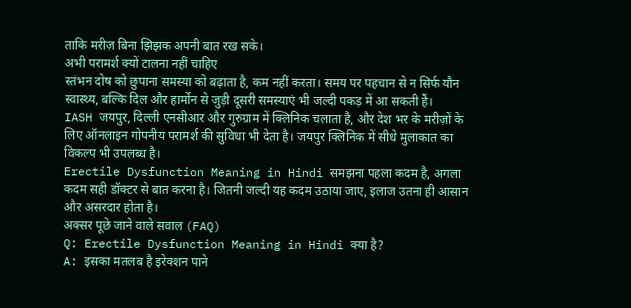ताकि मरीज़ बिना झिझक अपनी बात रख सके।
अभी परामर्श क्यों टालना नहीं चाहिए
स्तंभन दोष को छुपाना समस्या को बढ़ाता है, कम नहीं करता। समय पर पहचान से न सिर्फ यौन स्वास्थ्य, बल्कि दिल और हार्मोन से जुड़ी दूसरी समस्याएं भी जल्दी पकड़ में आ सकती हैं।
IASH जयपुर, दिल्ली एनसीआर और गुरुग्राम में क्लिनिक चलाता है, और देश भर के मरीज़ों के लिए ऑनलाइन गोपनीय परामर्श की सुविधा भी देता है। जयपुर क्लिनिक में सीधे मुलाकात का विकल्प भी उपलब्ध है।
Erectile Dysfunction Meaning in Hindi समझना पहला कदम है, अगला कदम सही डॉक्टर से बात करना है। जितनी जल्दी यह कदम उठाया जाए, इलाज उतना ही आसान और असरदार होता है।
अक्सर पूछे जाने वाले सवाल (FAQ)
Q: Erectile Dysfunction Meaning in Hindi क्या है?
A: इसका मतलब है इरेक्शन पाने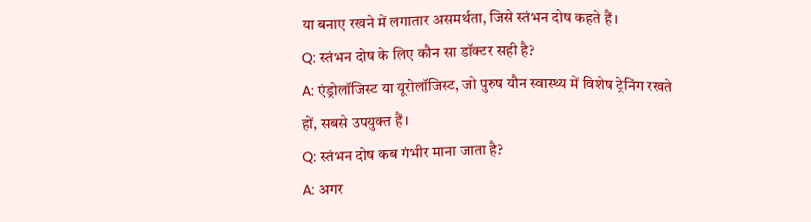या बनाए रखने में लगातार असमर्थता, जिसे स्तंभन दोष कहते हैं।
Q: स्तंभन दोष के लिए कौन सा डॉक्टर सही है?
A: एंड्रोलॉजिस्ट या यूरोलॉजिस्ट, जो पुरुष यौन स्वास्थ्य में विशेष ट्रेनिंग रखते हों, सबसे उपयुक्त हैं।
Q: स्तंभन दोष कब गंभीर माना जाता है?
A: अगर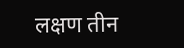लक्षण तीन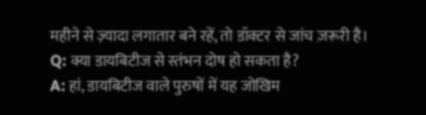महीने से ज़्यादा लगातार बने रहें, तो डॉक्टर से जांच ज़रूरी है।
Q: क्या डायबिटीज से स्तंभन दोष हो सकता है?
A: हां, डायबिटीज वाले पुरुषों में यह जोखिम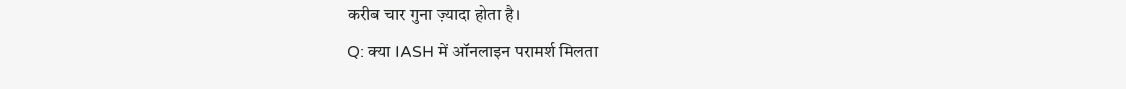करीब चार गुना ज़्यादा होता है।
Q: क्या IASH में ऑनलाइन परामर्श मिलता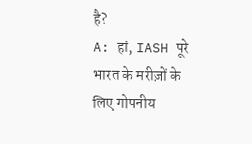है?
A: हां, IASH पूरे भारत के मरीज़ों के लिए गोपनीय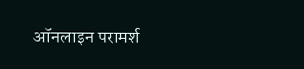ऑनलाइन परामर्श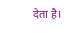देता है।